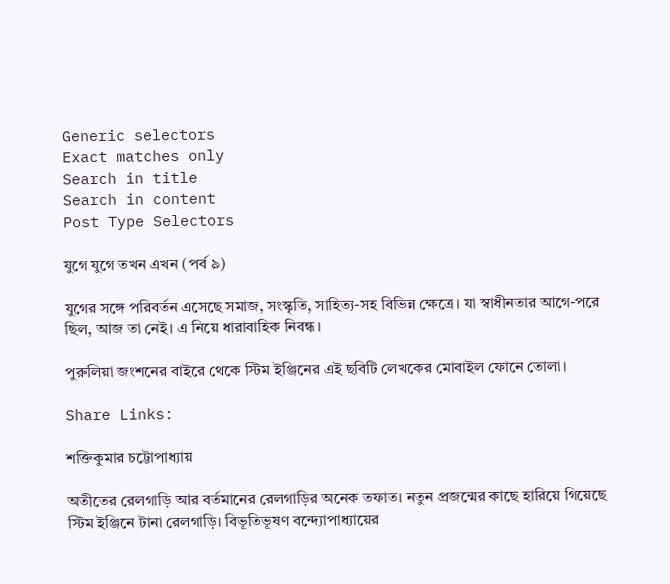Generic selectors
Exact matches only
Search in title
Search in content
Post Type Selectors

যুগে যুগে তখন এখন (পর্ব ৯)

যুগের সঙ্গে পরিবর্তন এসেছে সমাজ, সংস্কৃতি, সাহিত্য-সহ বিভিন্ন ক্ষেত্রে। যা স্বাধীনতার আগে-পরে ছিল, আজ তা নেই। এ নিয়ে ধারাবাহিক নিবন্ধ।

পুরুলিয়া জংশনের বাইরে থেকে স্টিম ইঞ্জিনের এই ছবিটি লেখকের মোবাইল ফোনে তোলা।

Share Links:

শক্তিকুমার চট্টোপাধ্যায়

অতীতের রেলগাড়ি আর বর্তমানের রেলগাড়ির অনেক তফাত। নতুন প্রজন্মের কাছে হারিয়ে গিয়েছে স্টিম ইঞ্জিনে টানা রেলগাড়ি। বিভূতিভূষণ বন্দ্যোপাধ্যায়ের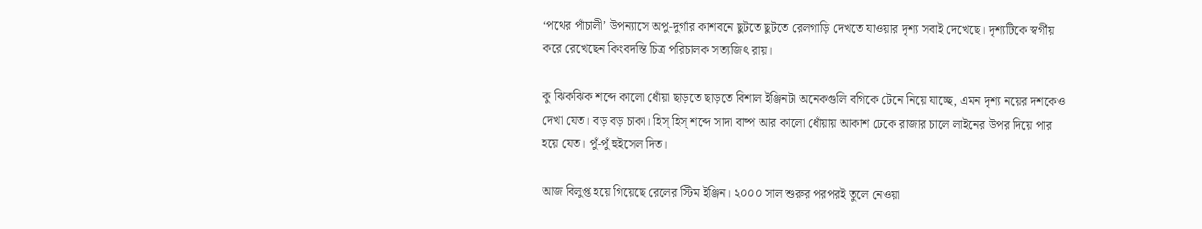‘পথের পাঁচালী’ উপন্যাসে অপু-দুর্গার কাশবনে ছুটতে ছুটতে রেলগাড়ি দেখতে যাওয়ার দৃশ্য সবাই দেখেছে। দৃশ্যটিকে স্বর্গীয় করে রেখেছেন কিংবদন্তি চিত্র পরিচালক সত্যজিৎ রায়।

কু ঝিকঝিক শব্দে কালো ধোঁয়া ছাড়তে ছাড়তে বিশাল ইঞ্জিনটা অনেকগুলি বগিকে টেনে নিয়ে যাচ্ছে, এমন দৃশ্য নয়ের দশকেও দেখা যেত। বড় বড় চাকা। হিস্ হিস্ শব্দে সাদা বাষ্প আর কালো ধোঁয়ায় আকাশ ঢেকে রাজার চালে লাইনের উপর দিয়ে পার হয়ে যেত। পুঁ-পুঁ হুইসেল দিত।

আজ বিলুপ্ত হয়ে গিয়েছে রেলের স্টিম ইঞ্জিন। ২০০০ সাল শুরুর পরপরই তুলে নেওয়া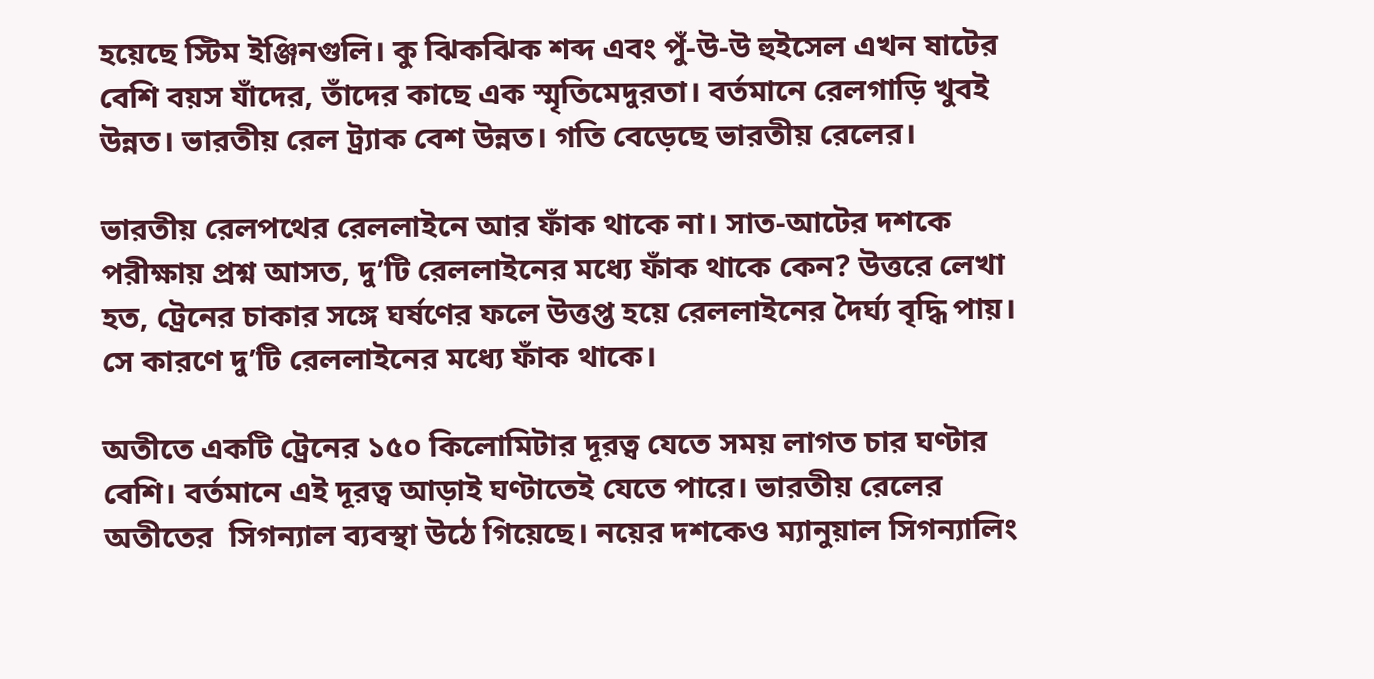হয়েছে স্টিম ইঞ্জিনগুলি। কু ঝিকঝিক শব্দ এবং পুঁ-উ-উ হুইসেল এখন ষাটের বেশি বয়স যাঁদের, তাঁদের কাছে এক স্মৃতিমেদুরতা। বর্তমানে রেলগাড়ি খুবই উন্নত। ভারতীয় রেল ট্র্যাক বেশ উন্নত। গতি বেড়েছে ভারতীয় রেলের।

ভারতীয় রেলপথের রেললাইনে আর ফাঁক থাকে না। সাত-আটের দশকে পরীক্ষায় প্রশ্ন আসত, দু’টি রেললাইনের মধ্যে ফাঁক থাকে কেন? উত্তরে লেখা হত, ট্রেনের চাকার সঙ্গে ঘর্ষণের ফলে উত্তপ্ত হয়ে রেললাইনের দৈর্ঘ্য বৃদ্ধি পায়। সে কারণে দু’টি রেললাইনের মধ্যে ফাঁক থাকে।

অতীতে একটি ট্রেনের ১৫০ কিলোমিটার দূরত্ব যেতে সময় লাগত চার ঘণ্টার বেশি। বর্তমানে এই দূরত্ব আড়াই ঘণ্টাতেই যেতে পারে। ভারতীয় রেলের অতীতের  সিগন্যাল ব্যবস্থা উঠে গিয়েছে। নয়ের দশকেও ম্যানুয়াল সিগন্যালিং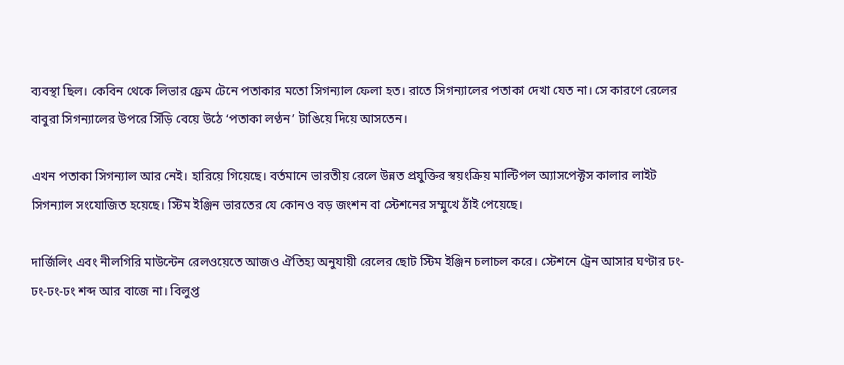ব্যবস্থা ছিল। কেবিন থেকে লিভার ফ্রেম টেনে পতাকার মতো সিগন্যাল ফেলা হত। রাতে সিগন্যালের পতাকা দেখা যেত না। সে কারণে রেলের বাবুরা সিগন্যালের উপরে সিঁড়ি বেয়ে উঠে ‘পতাকা লণ্ঠন’ টাঙিয়ে দিয়ে আসতেন।

এখন পতাকা সিগন্যাল আর নেই। হারিয়ে গিয়েছে। বর্তমানে ভারতীয় রেলে উন্নত প্রযুক্তির স্বয়ংক্রিয় মাল্টিপল অ্যাসপেক্টস কালার লাইট সিগন্যাল সংযোজিত হয়েছে। স্টিম ইঞ্জিন ভারতের যে কোনও বড় জংশন বা স্টেশনের সম্মুখে ঠাঁই পেয়েছে।

দার্জিলিং এবং নীলগিরি মাউন্টেন রেলওয়েতে আজও ঐতিহ্য অনুযায়ী রেলের ছোট স্টিম ইঞ্জিন চলাচল করে। স্টেশনে ট্রেন আসার ঘণ্টার ঢং-ঢং-ঢং-ঢং শব্দ আর বাজে না। বিলুপ্ত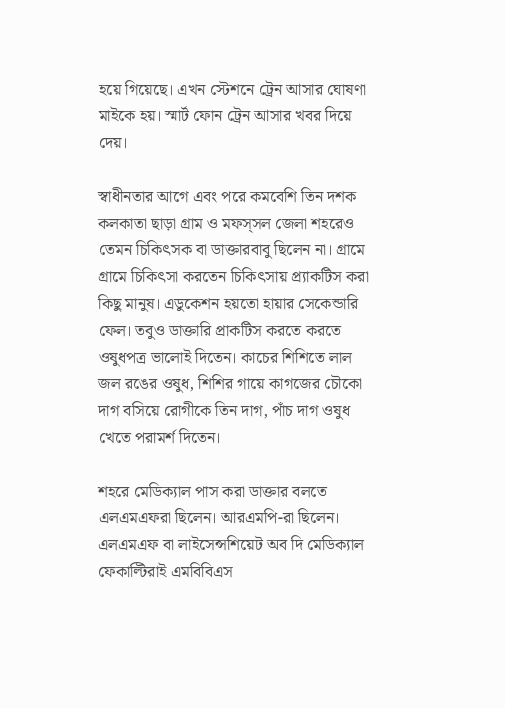হয়ে গিয়েছে। এখন স্টেশনে ট্রেন আসার ঘোষণা মাইকে হয়। স্মার্ট ফোন ট্রেন আসার খবর দিয়ে দেয়।

স্বাধীনতার আগে এবং পরে কমবেশি তিন দশক কলকাতা ছাড়া গ্রাম ও মফস্‌সল জেলা শহরেও তেমন চিকিৎসক বা ডাক্তারবাবু ছিলেন না। গ্রামে গ্রামে চিকিৎসা করতেন চিকিৎসায় প্র্যাকটিস করা কিছু মানুষ। এডুকেশন হয়তো হায়ার সেকেন্ডারি ফেল। তবুও ডাক্তারি প্রাকটিস করতে করতে ওষুধপত্র ভালোই দিতেন। কাচের শিশিতে লাল জল রঙের ওষুধ, শিশির গায়ে কাগজের চৌকো দাগ বসিয়ে রোগীকে তিন দাগ, পাঁচ দাগ ওষুধ খেতে পরামর্শ দিতেন।

শহরে মেডিক্যাল পাস করা ডাক্তার বলতে এলএমএফরা ছিলেন। আরএমপি-রা ছিলেন। এলএমএফ বা লাইসেন্সশিয়েট অব দি মেডিক্যাল ফেকাল্টিরাই এমবিবিএস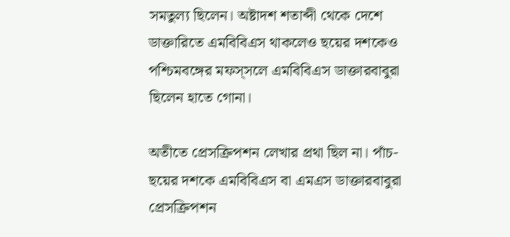সমতুল্য ছিলেন। অষ্টাদশ শতাব্দী থেকে দেশে ডাক্তারিতে এমবিবিএস থাকলেও ছয়ের দশকেও পশ্চিমবঙ্গের মফস্‌সলে এমবিবিএস ডাক্তারবাবুরা ছিলেন হাতে গোনা।

অতীতে প্রেসক্রিপশন লেখার প্রথা ছিল না। পাঁচ-ছয়ের দশকে এমবিবিএস বা এমএস ডাক্তারবাবুরা প্রেসক্রিপশন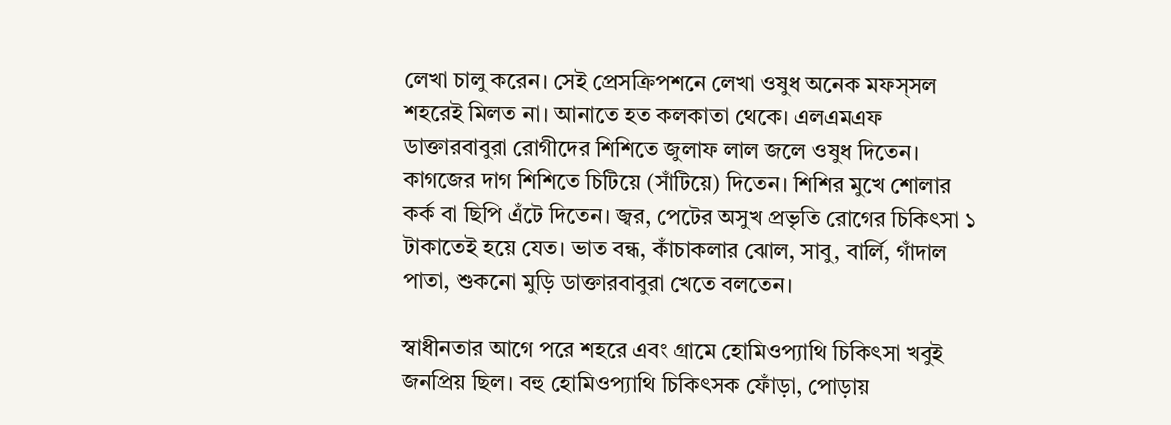লেখা চালু করেন। সেই প্রেসক্রিপশনে লেখা ওষুধ অনেক মফস্‌সল শহরেই মিলত না। আনাতে হত কলকাতা থেকে। এলএমএফ ডাক্তারবাবুরা রোগীদের শিশিতে জুলাফ লাল জলে ওষুধ দিতেন। কাগজের দাগ শিশিতে চিটিয়ে (সাঁটিয়ে) দিতেন। শিশির মুখে শোলার কর্ক বা ছিপি এঁটে দিতেন। জ্বর, পেটের অসুখ প্রভৃতি রোগের চিকিৎসা ১ টাকাতেই হয়ে যেত। ভাত বন্ধ, কাঁচাকলার ঝোল, সাবু, বার্লি, গাঁদাল পাতা, শুকনো মুড়ি ডাক্তারবাবুরা খেতে বলতেন।

স্বাধীনতার আগে পরে শহরে এবং গ্রামে হোমিওপ্যাথি চিকিৎসা খবুই জনপ্রিয় ছিল। বহু হোমিওপ্যাথি চিকিৎসক ফোঁড়া, পোড়ায়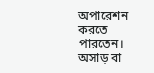অপারেশন করতে পারতেন। অসাড় বা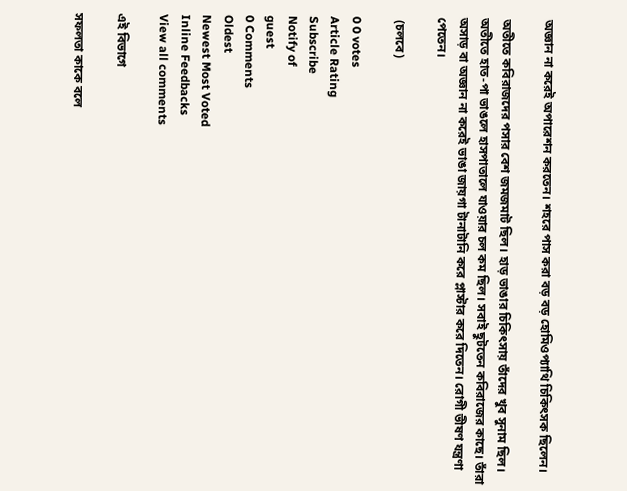অজ্ঞান না করেই অপারেশন করতেন। শহরে পাস করা বড় বড় হোমিওপ্যাথি চিকিৎসক ছিলেন।

অতীতে কবিরাজদের পসার বেশ জমজমাট ছিল। হাড় ভাঙার চিকিৎসায় তাঁদের খুব সুনাম ছিল। অতীতে হাত-পা ভাঙলে হাসপাতালে যাওয়ার চল কম ছিল। সবাই ছুটতেন কবিরাজের কাছে। তাঁরা অসাড় বা অজ্ঞান না করেই ভাঙা জায়গা টানাটানি করে প্লাস্টার করে দিতেন। রোগী ভীষণ যন্ত্রণা পেতেন।

 (চলবে)

0 0 votes
Article Rating
Subscribe
Notify of
guest
0 Comments
Oldest
Newest Most Voted
Inline Feedbacks
View all comments

এই বিভাগে

সফলতা কাকে বলে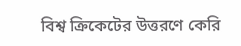বিশ্ব ক্রিকেটের উত্তরণে কেরি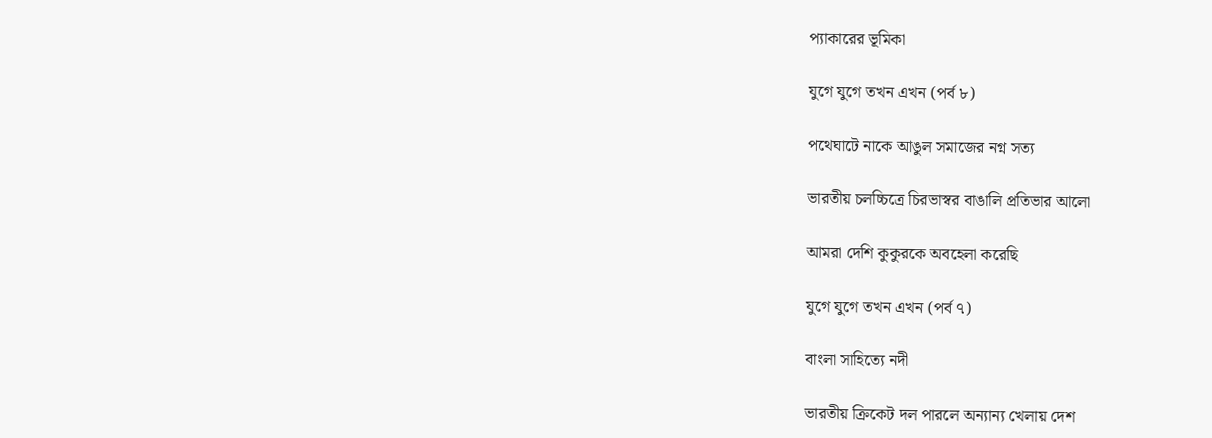প্যাকারের ভূমিকা

যুগে যুগে তখন এখন (পর্ব ৮)

পথেঘাটে নাকে আঙুল সমাজের নগ্ন সত্য

ভারতীয় চলচ্চিত্রে চিরভাস্বর বাঙালি প্রতিভার আলো

আমরা দেশি কুকুরকে অবহেলা করেছি

যুগে যুগে তখন এখন (পর্ব ৭)

বাংলা সাহিত্যে নদী

ভারতীয় ক্রিকেট দল পারলে অন্যান্য খেলায় দেশ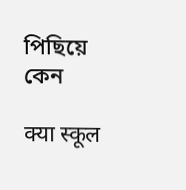পিছিয়ে কেন

क्या स्कूल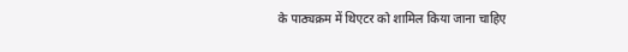के पाठ्यक्रम में थिएटर को शामिल किया जाना चाहिए